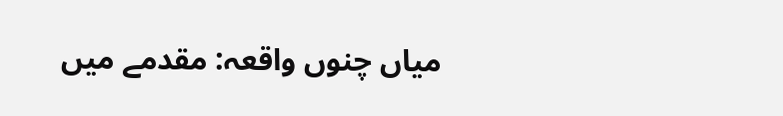میاں چنوں واقعہ: مقدمے میں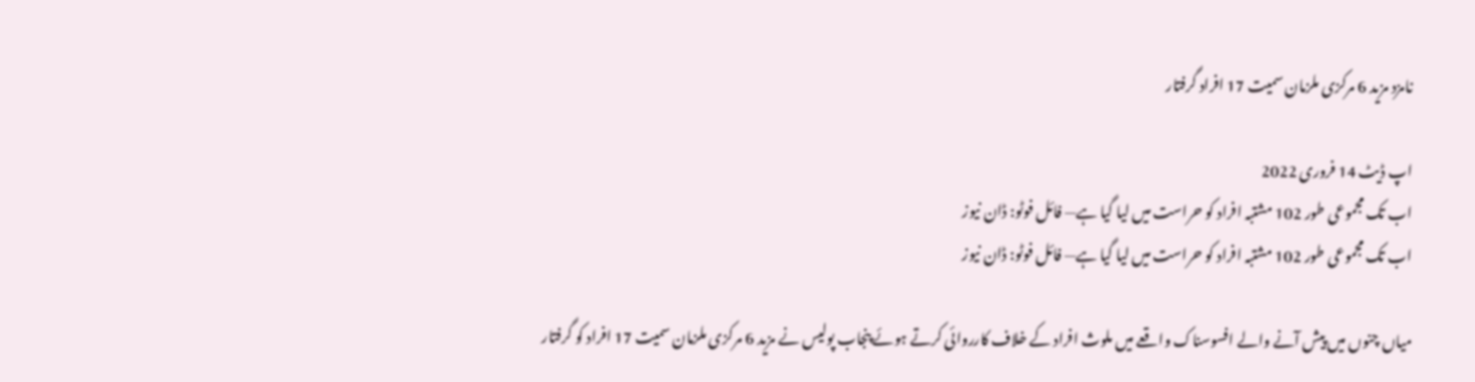نامزد مزید 6 مرکزی ملزمان سمیت 17 افراد گرفتار

اپ ڈیٹ 14 فروری 2022
اب تک مجموعی طور 102 مشتبہ افراد کو حراست میں لیا گیا ہے— فائل فوٹو: ڈان نیوز
اب تک مجموعی طور 102 مشتبہ افراد کو حراست میں لیا گیا ہے— فائل فوٹو: ڈان نیوز

میاں چنوں میں پیش آنے والے افسوسناک واقعے میں ملوث افراد کے خلاف کارروائی کرتے ہوئے پنجاب پولیس نے مزید 6 مرکزی ملزمان سمیت 17 افراد کو گرفتار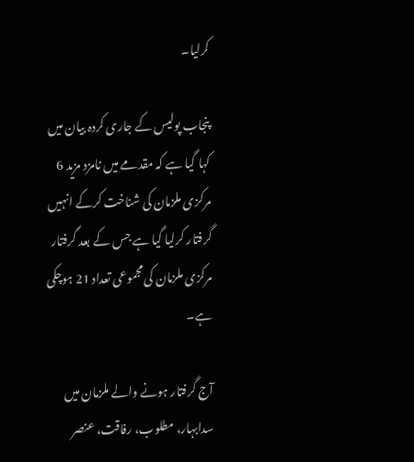کرلیا۔

پنجاب پولیس کے جاری کردہ بیان میں کہا گیا ہے کہ مقدمے میں نامزد مزید 6 مرکزی ملزمان کی شناخت کرکے انہیں گرفتار کرلیا گیا ہے جس کے بعد گرفتار مرکزی ملزمان کی مجموعی تعداد 21 ہوچکی ہے۔

آج گرفتار ہونے والے ملزمان میں سدابہار، مطلوب، رفاقت، عنصر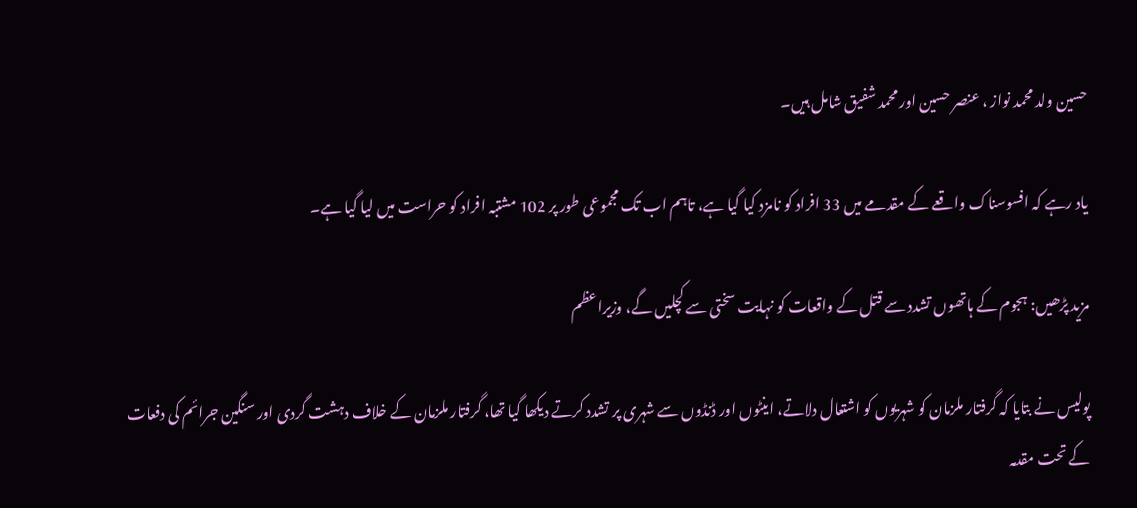حسین ولد محمد نواز ، عنصر حسین اور محمد شفیق شامل ہیں۔

یاد رہے کہ افسوسناک واقعے کے مقدمے میں 33 افراد کو نامزد کیا گیا ہے، تاہم اب تک مجموعی طور پر 102 مشتبہ افراد کو حراست میں لیا گیا ہے۔

مزید پڑھیں: ہجوم کے ہاتھوں تشدد سے قتل کے واقعات کو نہایت سختی سے کچلیں گے، وزیراعظم

پولیس نے بتایا کہ گرفتار ملزمان کو شہریوں کو اشتعال دلاتے، اینٹوں اور ڈنڈوں سے شہری پر تشدد کرتے دیکھا گیا تھا، گرفتار ملزمان کے خلاف دہشت گردی اور سنگین جرائم کی دفعات کے تحت مقدمہ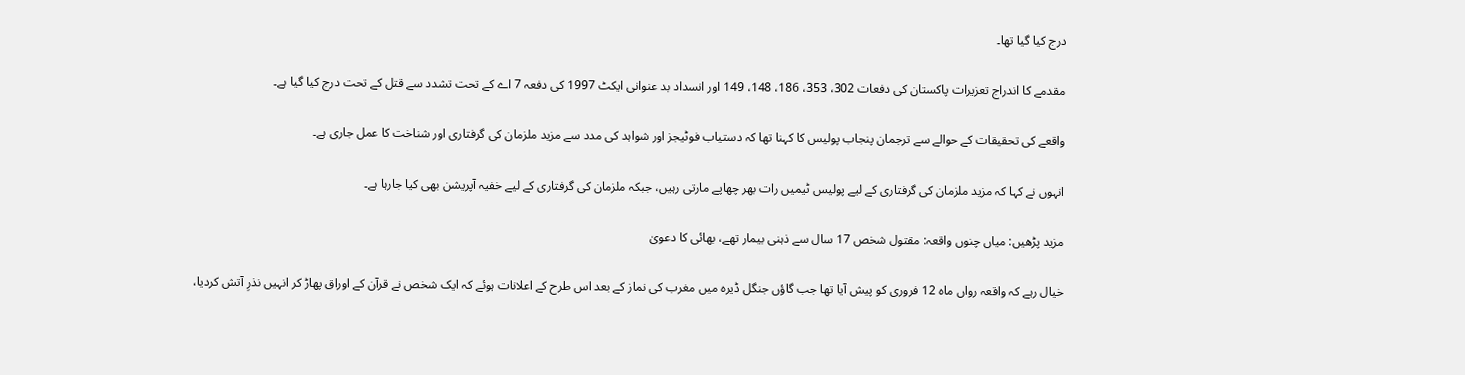درج کیا گیا تھا۔

مقدمے کا اندراج تعزیرات پاکستان کی دفعات 302، 353، 186، 148، 149 اور انسداد بد عنوانی ایکٹ 1997 کی دفعہ 7 اے کے تحت تشدد سے قتل کے تحت درج کیا گیا ہے۔

واقعے کی تحقیقات کے حوالے سے ترجمان پنجاب پولیس کا کہنا تھا کہ دستیاب فوٹیجز اور شواہد کی مدد سے مزید ملزمان کی گرفتاری اور شناخت کا عمل جاری ہے۔

انہوں نے کہا کہ مزید ملزمان کی گرفتاری کے لیے پولیس ٹیمیں رات بھر چھاپے مارتی رہیں، جبکہ ملزمان کی گرفتاری کے لیے خفیہ آپریشن بھی کیا جارہا ہے۔

مزید پڑھیں: میاں چنوں واقعہ: مقتول شخص 17 سال سے ذہنی بیمار تھے، بھائی کا دعویٰ

خیال رہے کہ واقعہ رواں ماہ 12 فروری کو پیش آیا تھا جب گاؤں جنگل ڈیرہ میں مغرب کی نماز کے بعد اس طرح کے اعلانات ہوئے کہ ایک شخص نے قرآن کے اوراق پھاڑ کر انہیں نذرِ آتش کردیا،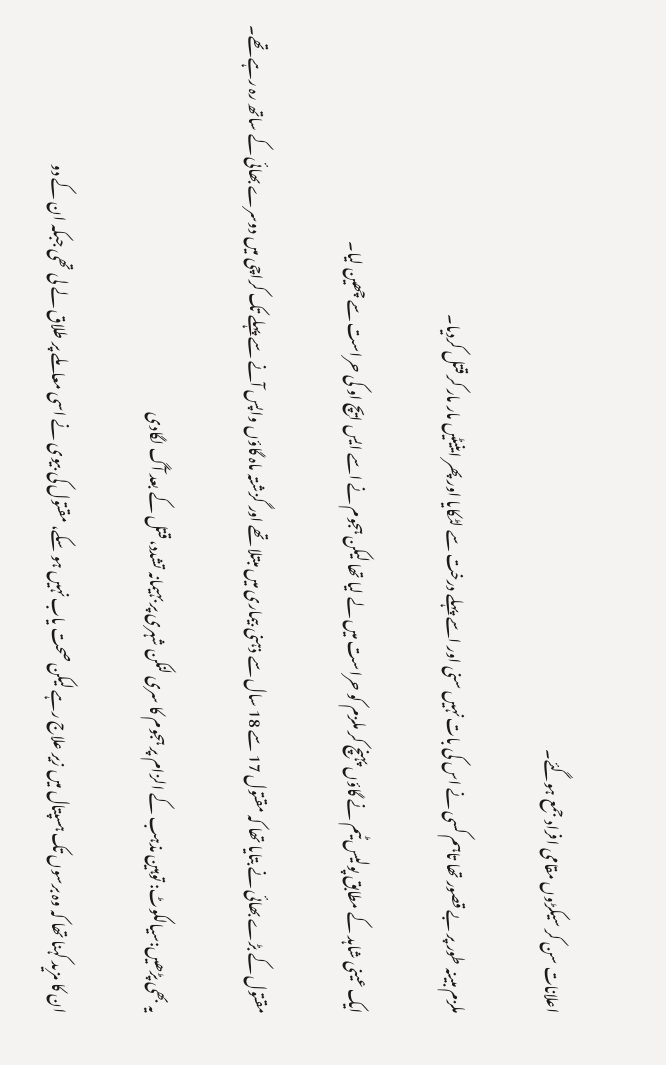اعلانات سن کر سیکڑوں مقامی افراد جمع ہوگئے۔

ملزم مبینہ طور پر بے قصور تھا تاہم کسی نے اس کی بات نہیں سنی اور اسے پہلے درخت سے لٹکایا اور پھر اینیٹیں مار مار کر قتل کردیا۔

ایک عینی شاہد کے مطابق پولیس ٹیم نے گاؤں پہنچ کر ملزم کو حراست میں لے لیا تھا لیکن ہجوم نے اسے ایس ایچ او کی حراست سے چھین لیا۔

مقتول کے بڑے بھائی نے بتایا تھا کہ مقتول 17 سے 18 سال سے ذہنی بیماری میں مبتلا تھے اور گزشتہ ماہ گاؤں واپس آنے سے پہلے تک کراچی میں دوسرے بھائی کے ساتھ رہ رہے تھے۔

یہ بھی پڑھیں:سیالکوٹ: توہین مذہب کے الزام پر ہجوم کا سری لنکن شہری پر بہیمانہ تشدد، قتل کے بعد آگ لگادی

ان کا مزید کہنا تھا کہ وہ برسوں تک ہسپتال میں زیر علاج رہے لیکن صحت یاب نہیں ہو سکے، مقتول کی بیوی نے اسی معاملے پر طلاق لے لی تھی جبکہ ان کے دو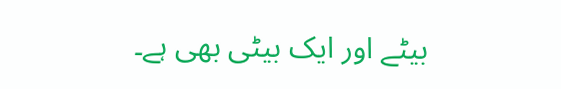بیٹے اور ایک بیٹی بھی ہے۔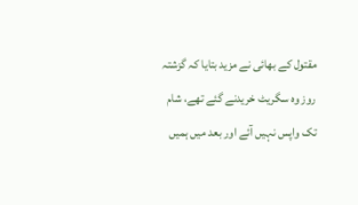مقتول کے بھائی نے مزید بتایا کہ گزشتہ روز وہ سگریٹ خریدنے گئے تھے، شام تک واپس نہیں آئے اور بعد میں ہمیں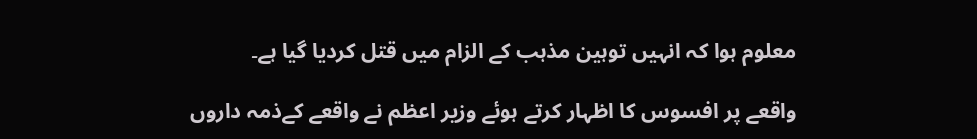معلوم ہوا کہ انہیں توہین مذہب کے الزام میں قتل کردیا گیا ہے۔

واقعے پر افسوس کا اظہار کرتے ہوئے وزیر اعظم نے واقعے کےذمہ داروں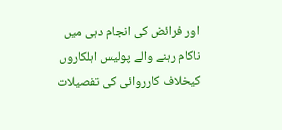اور فرائض کی انجام دہی میں ناکام رہنے والے پولیس اہلکاروں کیخلاف کارروائی کی تفصیلات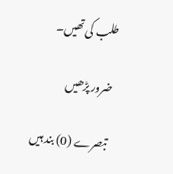طلب کی تھیں۔

ضرور پڑھیں

تبصرے (0) بند ہیں